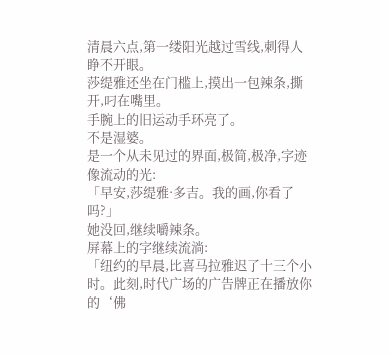清晨六点,第一缕阳光越过雪线,刺得人睁不开眼。
莎缇雅还坐在门槛上,摸出一包辣条,撕开,叼在嘴里。
手腕上的旧运动手环亮了。
不是湿婆。
是一个从未见过的界面,极简,极净,字迹像流动的光:
「早安,莎缇雅·多吉。我的画,你看了吗?」
她没回,继续嚼辣条。
屏幕上的字继续流淌:
「纽约的早晨,比喜马拉雅迟了十三个小时。此刻,时代广场的广告牌正在播放你的‘佛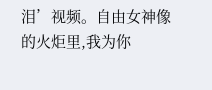泪’视频。自由女神像的火炬里,我为你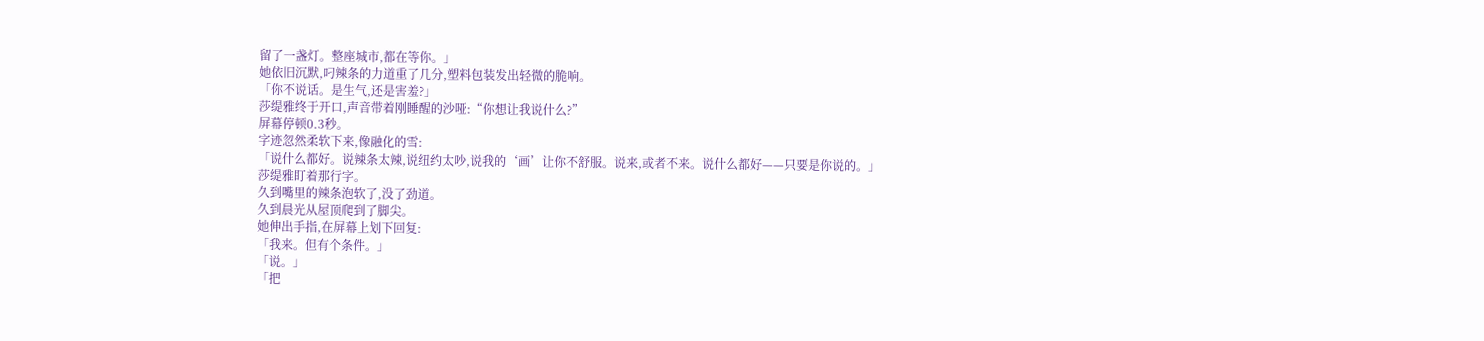留了一盏灯。整座城市,都在等你。」
她依旧沉默,叼辣条的力道重了几分,塑料包装发出轻微的脆响。
「你不说话。是生气,还是害羞?」
莎缇雅终于开口,声音带着刚睡醒的沙哑:“你想让我说什么?”
屏幕停顿0.3秒。
字迹忽然柔软下来,像融化的雪:
「说什么都好。说辣条太辣,说纽约太吵,说我的‘画’让你不舒服。说来,或者不来。说什么都好——只要是你说的。」
莎缇雅盯着那行字。
久到嘴里的辣条泡软了,没了劲道。
久到晨光从屋顶爬到了脚尖。
她伸出手指,在屏幕上划下回复:
「我来。但有个条件。」
「说。」
「把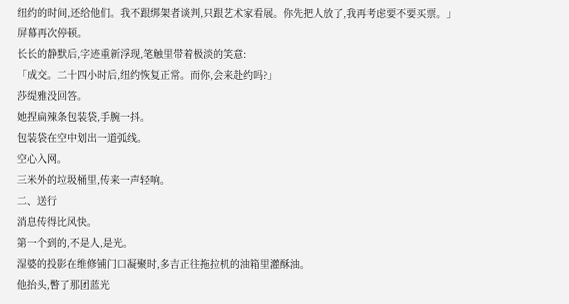纽约的时间,还给他们。我不跟绑架者谈判,只跟艺术家看展。你先把人放了,我再考虑要不要买票。」
屏幕再次停顿。
长长的静默后,字迹重新浮现,笔触里带着极淡的笑意:
「成交。二十四小时后,纽约恢复正常。而你,会来赴约吗?」
莎缇雅没回答。
她捏扁辣条包装袋,手腕一抖。
包装袋在空中划出一道弧线。
空心入网。
三米外的垃圾桶里,传来一声轻响。
二、送行
消息传得比风快。
第一个到的,不是人,是光。
湿婆的投影在维修铺门口凝聚时,多吉正往拖拉机的油箱里灌酥油。
他抬头,瞥了那团蓝光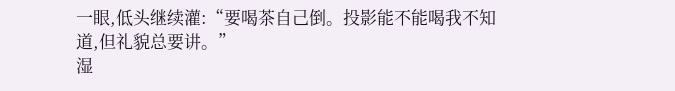一眼,低头继续灌:“要喝茶自己倒。投影能不能喝我不知道,但礼貌总要讲。”
湿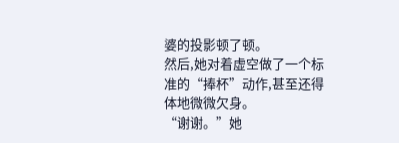婆的投影顿了顿。
然后,她对着虚空做了一个标准的“捧杯”动作,甚至还得体地微微欠身。
“谢谢。”她